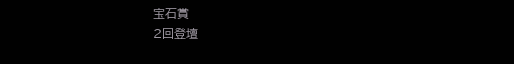宝石賞
2回登壇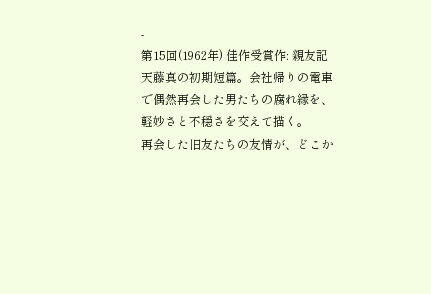-
第15回(1962年) 佳作受賞作: 親友記
天藤真の初期短篇。会社帰りの電車で偶然再会した男たちの腐れ縁を、軽妙さと不穏さを交えて描く。
再会した旧友たちの友情が、どこか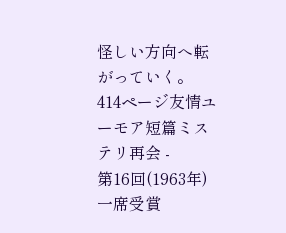怪しい方向へ転がっていく。
414ページ友情ユーモア短篇ミステリ再会 -
第16回(1963年) 一席受賞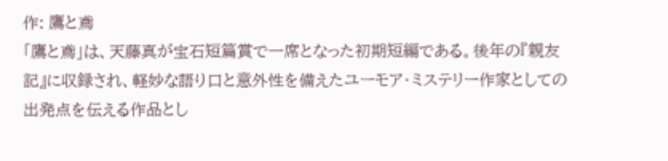作: 鷹と鳶
「鷹と鳶」は、天藤真が宝石短篇賞で一席となった初期短編である。後年の『親友記』に収録され、軽妙な語り口と意外性を備えたユーモア・ミステリー作家としての出発点を伝える作品とし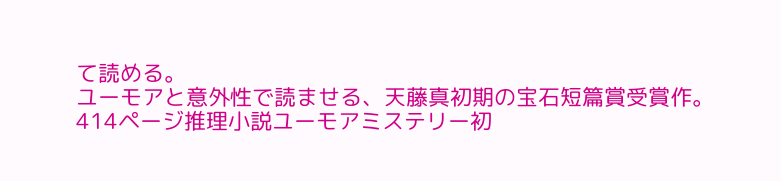て読める。
ユーモアと意外性で読ませる、天藤真初期の宝石短篇賞受賞作。
414ページ推理小説ユーモアミステリー初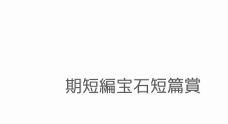期短編宝石短篇賞